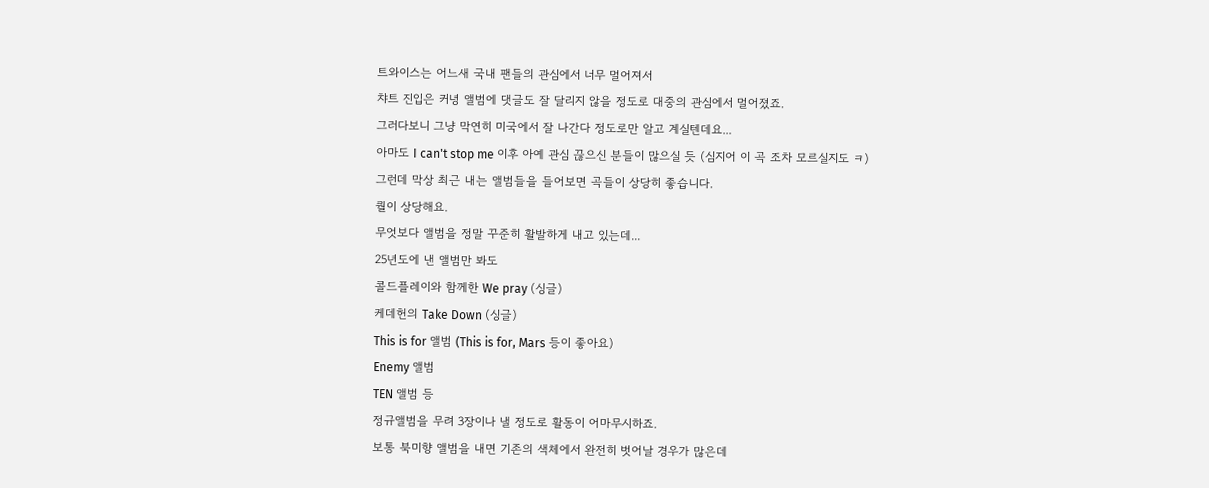트와이스는 어느새 국내 팬들의 관심에서 너무 멀어져서
챠트 진입은 커녕 앨범에 댓글도 잘 달리지 않을 정도로 대중의 관심에서 멀어졌죠.
그러다보니 그냥 막연히 미국에서 잘 나간다 정도로만 알고 계실텐데요...
아마도 I can't stop me 이후 아예 관심 끊으신 분들이 많으실 듯 (심지어 이 곡 조차 모르실지도 ㅋ)
그런데 막상 최근 내는 앨범들을 들어보면 곡들이 상당히 좋습니다.
퀄이 상당해요.
무엇보다 앨범을 정말 꾸준히 활발하게 내고 있는데...
25년도에 낸 앨범만 봐도
콜드플레이와 함께한 We pray (싱글)
케데헌의 Take Down (싱글)
This is for 앨범 (This is for, Mars 등이 좋아요)
Enemy 앨범
TEN 앨범 등
정규앨범을 무려 3장이나 낼 정도로 활동이 어마무시하죠.
보통 북미향 앨범을 내면 기존의 색체에서 완전히 벗어날 경우가 많은데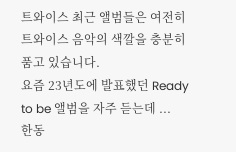트와이스 최근 앨범들은 여전히 트와이스 음악의 색깔을 충분히 품고 있습니다.
요즘 23년도에 발표했던 Ready to be 앨범을 자주 듣는데 ...
한동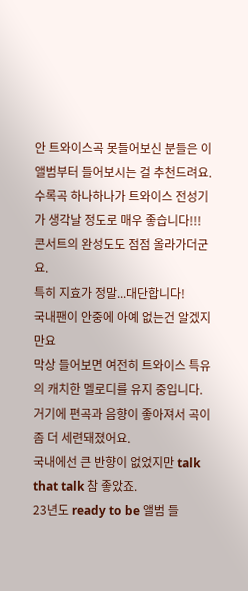안 트와이스곡 못들어보신 분들은 이 앨범부터 들어보시는 걸 추천드려요.
수록곡 하나하나가 트와이스 전성기가 생각날 정도로 매우 좋습니다!!!
콘서트의 완성도도 점점 올라가더군요.
특히 지효가 정말...대단합니다!
국내팬이 안중에 아예 없는건 알겠지만요
막상 들어보면 여전히 트와이스 특유의 캐치한 멜로디를 유지 중입니다.
거기에 편곡과 음향이 좋아져서 곡이 좀 더 세련돼졌어요.
국내에선 큰 반향이 없었지만 talk that talk 참 좋았죠.
23년도 ready to be 앨범 들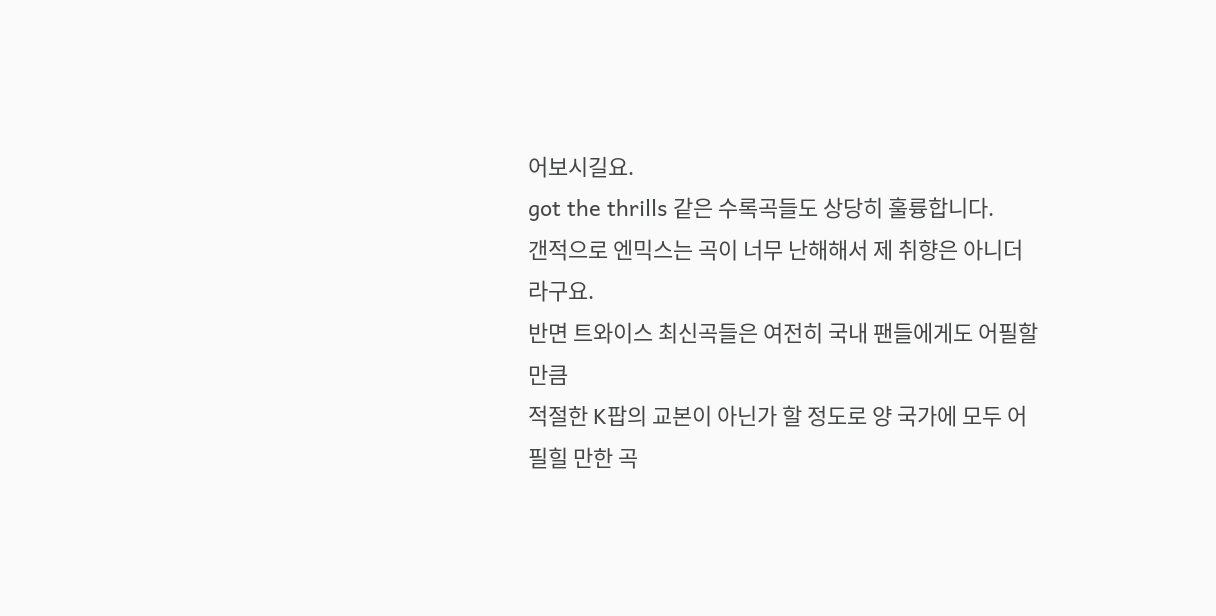어보시길요.
got the thrills 같은 수록곡들도 상당히 훌륭합니다.
갠적으로 엔믹스는 곡이 너무 난해해서 제 취향은 아니더라구요.
반면 트와이스 최신곡들은 여전히 국내 팬들에게도 어필할 만큼
적절한 K팝의 교본이 아닌가 할 정도로 양 국가에 모두 어필힐 만한 곡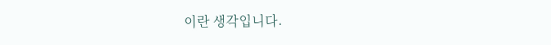이란 생각입니다.